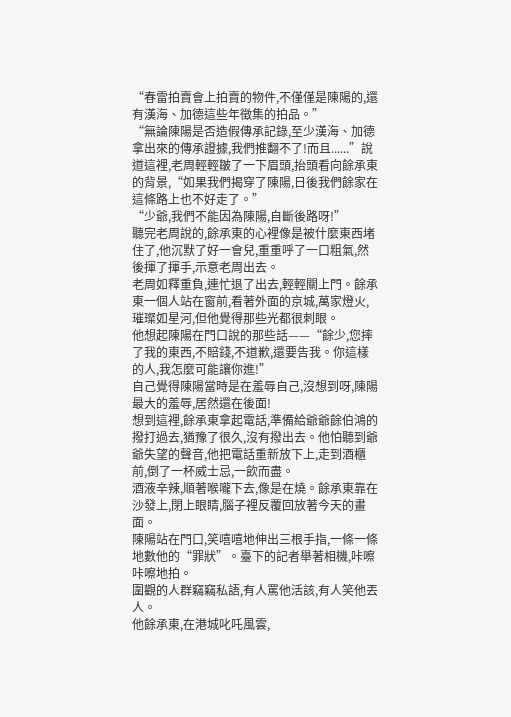“春雷拍賣會上拍賣的物件,不僅僅是陳陽的,還有漢海、加德這些年徵集的拍品。”
“無論陳陽是否造假傳承記錄,至少漢海、加德拿出來的傳承證據,我們推翻不了!而且......”說道這裡,老周輕輕皺了一下眉頭,抬頭看向餘承東的背景,“如果我們揭穿了陳陽,日後我們餘家在這條路上也不好走了。”
“少爺,我們不能因為陳陽,自斷後路呀!”
聽完老周說的,餘承東的心裡像是被什麼東西堵住了,他沉默了好一會兒,重重呼了一口粗氣,然後揮了揮手,示意老周出去。
老周如釋重負,連忙退了出去,輕輕關上門。餘承東一個人站在窗前,看著外面的京城,萬家燈火,璀璨如星河,但他覺得那些光都很刺眼。
他想起陳陽在門口說的那些話——“餘少,您摔了我的東西,不賠錢,不道歉,還要告我。你這樣的人,我怎麼可能讓你進!”
自己覺得陳陽當時是在羞辱自己,沒想到呀,陳陽最大的羞辱,居然還在後面!
想到這裡,餘承東拿起電話,準備給爺爺餘伯鴻的撥打過去,猶豫了很久,沒有撥出去。他怕聽到爺爺失望的聲音,他把電話重新放下上,走到酒櫃前,倒了一杯威士忌,一飲而盡。
酒液辛辣,順著喉嚨下去,像是在燒。餘承東靠在沙發上,閉上眼睛,腦子裡反覆回放著今天的畫面。
陳陽站在門口,笑嘻嘻地伸出三根手指,一條一條地數他的“罪狀”。臺下的記者舉著相機,咔嚓咔嚓地拍。
圍觀的人群竊竊私語,有人罵他活該,有人笑他丟人。
他餘承東,在港城叱吒風雲,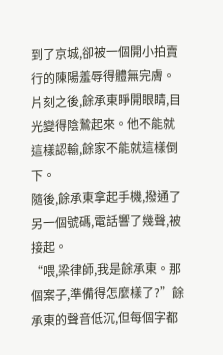到了京城,卻被一個開小拍賣行的陳陽羞辱得體無完膚。片刻之後,餘承東睜開眼睛,目光變得陰鷙起來。他不能就這樣認輸,餘家不能就這樣倒下。
隨後,餘承東拿起手機,撥通了另一個號碼,電話響了幾聲,被接起。
“喂,梁律師,我是餘承東。那個案子,準備得怎麼樣了?”餘承東的聲音低沉,但每個字都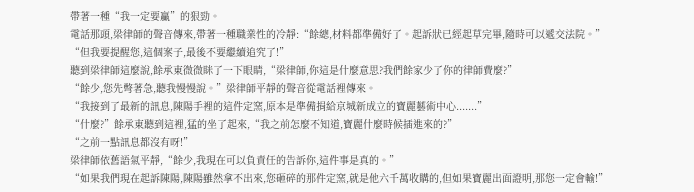帶著一種“我一定要贏”的狠勁。
電話那頭,梁律師的聲音傳來,帶著一種職業性的冷靜:“餘總,材料都準備好了。起訴狀已經起草完畢,隨時可以遞交法院。”
“但我要提醒您,這個案子,最後不要繼續追究了!”
聽到梁律師這麼說,餘承東微微眯了一下眼睛,“梁律師,你這是什麼意思?我們餘家少了你的律師費麼?”
“餘少,您先彆著急,聽我慢慢說。”梁律師平靜的聲音從電話裡傳來。
“我接到了最新的訊息,陳陽手裡的這件定窯,原本是準備捐給京城新成立的寶麗藝術中心.......”
“什麼?”餘承東聽到這裡,猛的坐了起來,“我之前怎麼不知道,寶麗什麼時候插進來的?”
“之前一點訊息都沒有呀!”
梁律師依舊語氣平靜,“餘少,我現在可以負責任的告訴你,這件事是真的。”
“如果我們現在起訴陳陽,陳陽雖然拿不出來,您砸碎的那件定窯,就是他六千萬收購的,但如果寶麗出面證明,那您一定會輸!”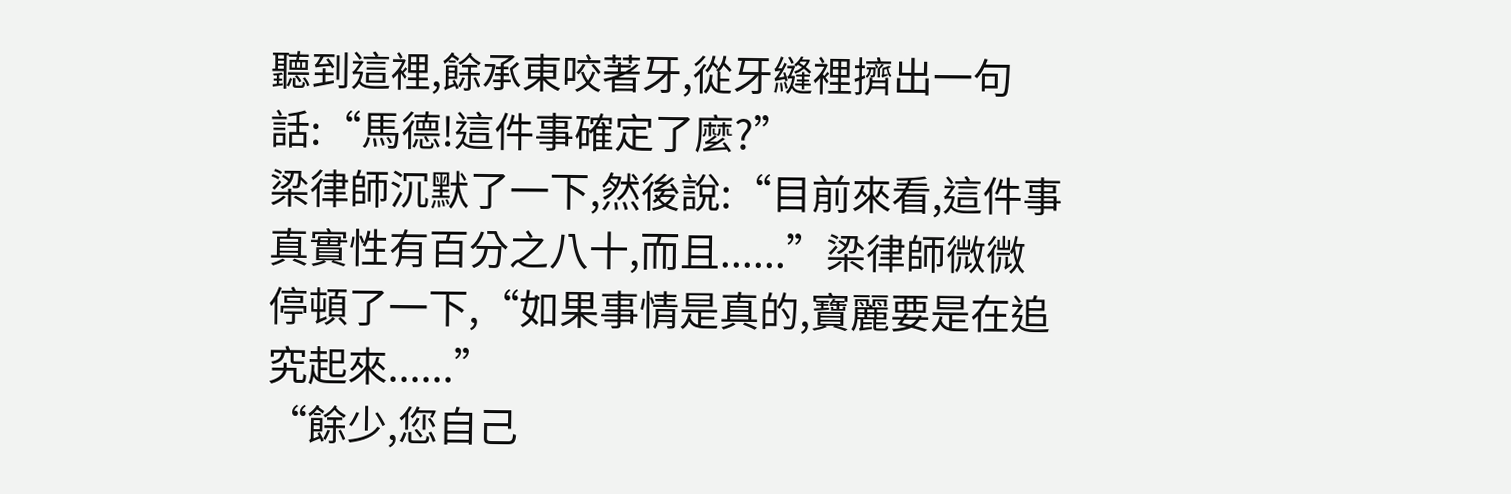聽到這裡,餘承東咬著牙,從牙縫裡擠出一句話:“馬德!這件事確定了麼?”
梁律師沉默了一下,然後說:“目前來看,這件事真實性有百分之八十,而且......”梁律師微微停頓了一下,“如果事情是真的,寶麗要是在追究起來......”
“餘少,您自己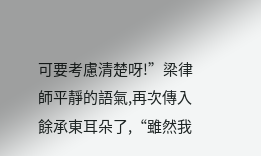可要考慮清楚呀!”梁律師平靜的語氣,再次傳入餘承東耳朵了,“雖然我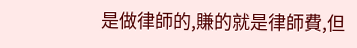是做律師的,賺的就是律師費,但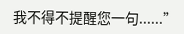我不得不提醒您一句......”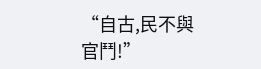“自古,民不與官鬥!”